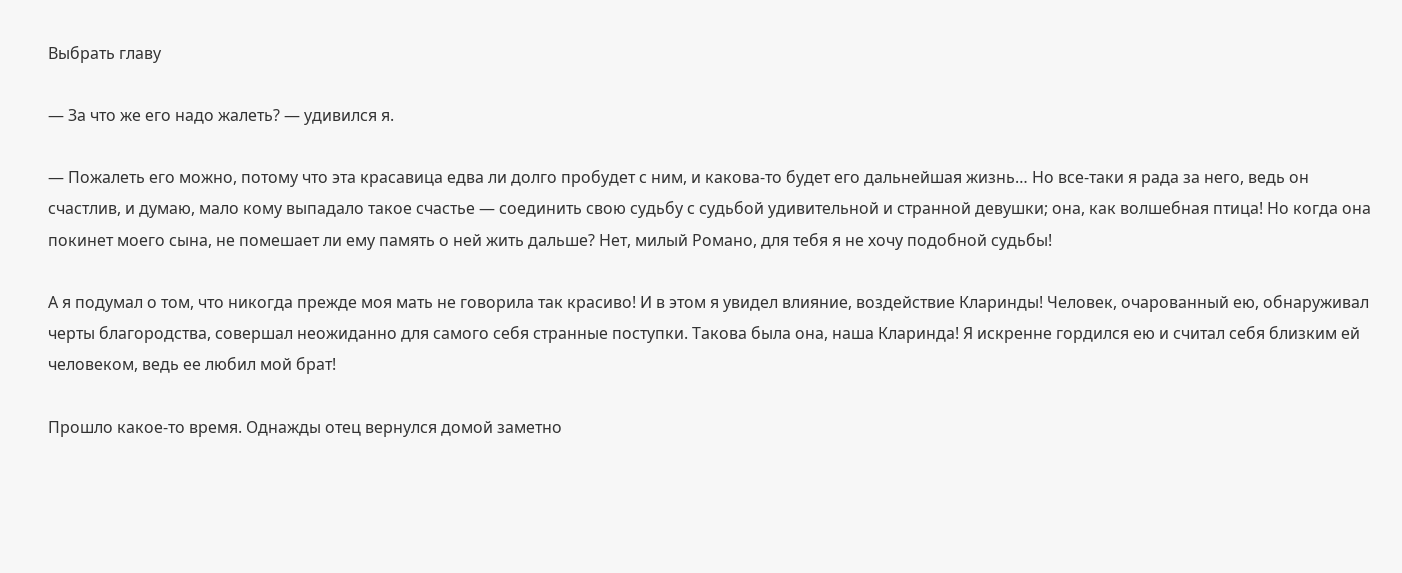Выбрать главу

— За что же его надо жалеть? — удивился я.

— Пожалеть его можно, потому что эта красавица едва ли долго пробудет с ним, и какова-то будет его дальнейшая жизнь… Но все-таки я рада за него, ведь он счастлив, и думаю, мало кому выпадало такое счастье — соединить свою судьбу с судьбой удивительной и странной девушки; она, как волшебная птица! Но когда она покинет моего сына, не помешает ли ему память о ней жить дальше? Нет, милый Романо, для тебя я не хочу подобной судьбы!

А я подумал о том, что никогда прежде моя мать не говорила так красиво! И в этом я увидел влияние, воздействие Кларинды! Человек, очарованный ею, обнаруживал черты благородства, совершал неожиданно для самого себя странные поступки. Такова была она, наша Кларинда! Я искренне гордился ею и считал себя близким ей человеком, ведь ее любил мой брат!

Прошло какое-то время. Однажды отец вернулся домой заметно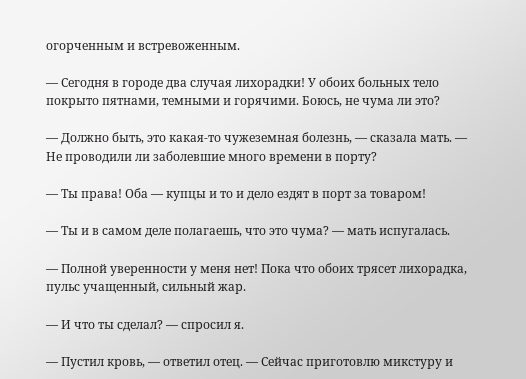огорченным и встревоженным.

— Сегодня в городе два случая лихорадки! У обоих больных тело покрыто пятнами, темными и горячими. Боюсь, не чума ли это?

— Должно быть, это какая-то чужеземная болезнь, — сказала мать. — Не проводили ли заболевшие много времени в порту?

— Ты права! Оба — купцы и то и дело ездят в порт за товаром!

— Ты и в самом деле полагаешь, что это чума? — мать испугалась.

— Полной уверенности у меня нет! Пока что обоих трясет лихорадка, пульс учащенный, сильный жар.

— И что ты сделал? — спросил я.

— Пустил кровь, — ответил отец. — Сейчас приготовлю микстуру и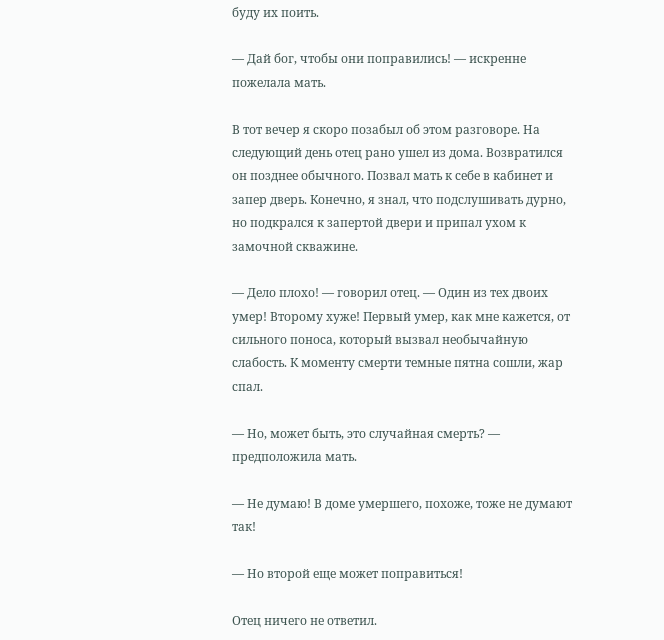буду их поить.

— Дай бог, чтобы они поправились! — искренне пожелала мать.

В тот вечер я скоро позабыл об этом разговоре. На следующий день отец рано ушел из дома. Возвратился он позднее обычного. Позвал мать к себе в кабинет и запер дверь. Конечно, я знал, что подслушивать дурно, но подкрался к запертой двери и припал ухом к замочной скважине.

— Дело плохо! — говорил отец. — Один из тех двоих умер! Второму хуже! Первый умер, как мне кажется, от сильного поноса, который вызвал необычайную слабость. К моменту смерти темные пятна сошли, жар спал.

— Но, может быть, это случайная смерть? — предположила мать.

— Не думаю! В доме умершего, похоже, тоже не думают так!

— Но второй еще может поправиться!

Отец ничего не ответил.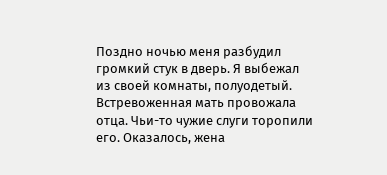Поздно ночью меня разбудил громкий стук в дверь. Я выбежал из своей комнаты, полуодетый. Встревоженная мать провожала отца. Чьи-то чужие слуги торопили его. Оказалось, жена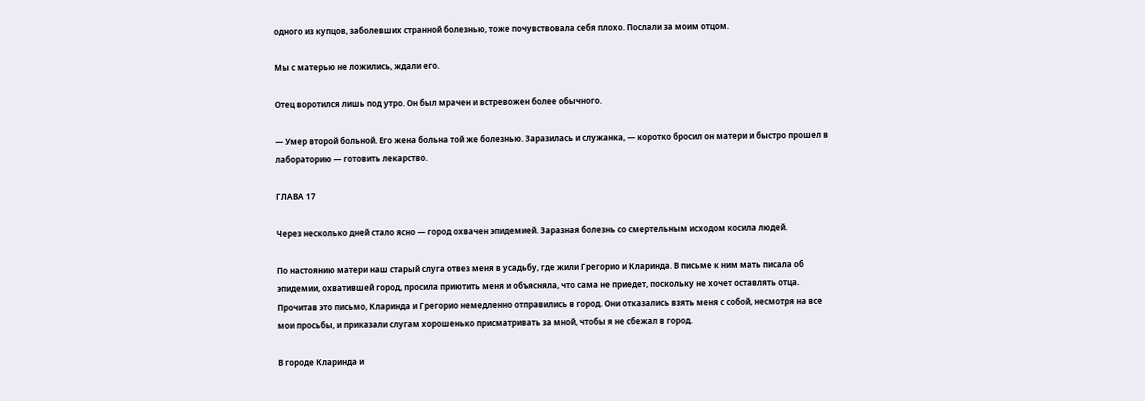одного из купцов, заболевших странной болезнью, тоже почувствовала себя плохо. Послали за моим отцом.

Мы с матерью не ложились, ждали его.

Отец воротился лишь под утро. Он был мрачен и встревожен более обычного.

— Умер второй больной. Его жена больна той же болезнью. Заразилась и служанка, — коротко бросил он матери и быстро прошел в лабораторию — готовить лекарство.

ГЛАВА 17

Через несколько дней стало ясно — город охвачен эпидемией. Заразная болезнь со смертельным исходом косила людей.

По настоянию матери наш старый слуга отвез меня в усадьбу, где жили Грегорио и Кларинда. В письме к ним мать писала об эпидемии, охватившей город, просила приютить меня и объясняла, что сама не приедет, поскольку не хочет оставлять отца. Прочитав это письмо, Кларинда и Грегорио немедленно отправились в город. Они отказались взять меня с собой, несмотря на все мои просьбы, и приказали слугам хорошенько присматривать за мной, чтобы я не сбежал в город.

В городе Кларинда и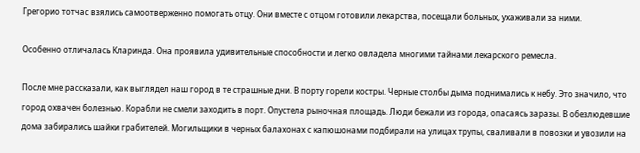Грегорио тотчас взялись самоотверженно помогать отцу. Они вместе с отцом готовили лекарства, посещали больных, ухаживали за ними.

Особенно отличалась Кларинда. Она проявила удивительные способности и легко овладела многими тайнами лекарского ремесла.

После мне рассказали, как выглядел наш город в те страшные дни. В порту горели костры. Черные столбы дыма поднимались к небу. Это значило, что город охвачен болезнью. Корабли не смели заходить в порт. Опустела рыночная площадь. Люди бежали из города, опасаясь заразы. В обезлюдевшие дома забирались шайки грабителей. Могильщики в черных балахонах с капюшонами подбирали на улицах трупы, сваливали в повозки и увозили на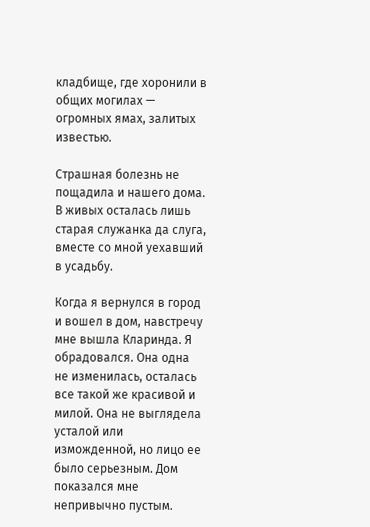кладбище, где хоронили в общих могилах — огромных ямах, залитых известью.

Страшная болезнь не пощадила и нашего дома. В живых осталась лишь старая служанка да слуга, вместе со мной уехавший в усадьбу.

Когда я вернулся в город и вошел в дом, навстречу мне вышла Кларинда. Я обрадовался. Она одна не изменилась, осталась все такой же красивой и милой. Она не выглядела усталой или изможденной, но лицо ее было серьезным. Дом показался мне непривычно пустым.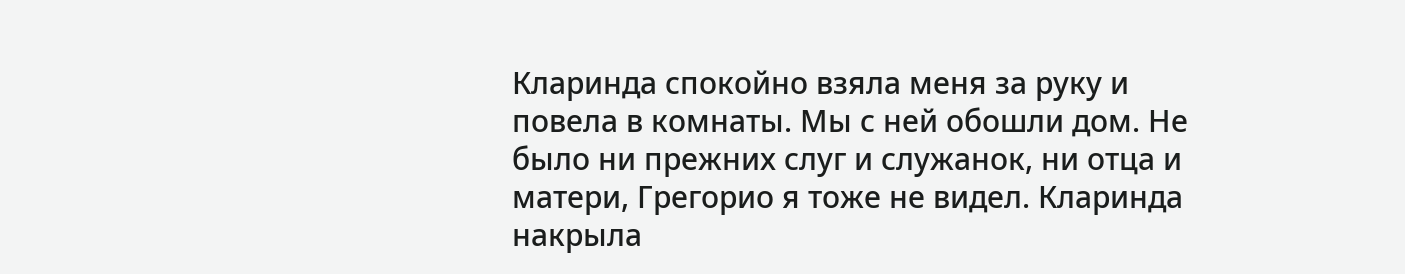Кларинда спокойно взяла меня за руку и повела в комнаты. Мы с ней обошли дом. Не было ни прежних слуг и служанок, ни отца и матери, Грегорио я тоже не видел. Кларинда накрыла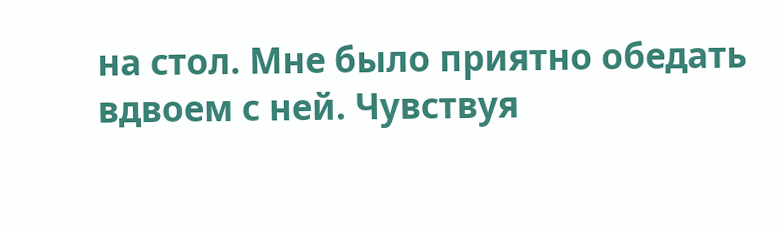на стол. Мне было приятно обедать вдвоем с ней. Чувствуя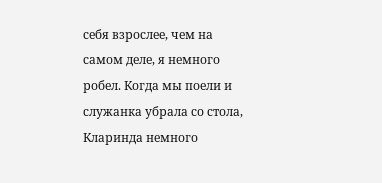себя взрослее, чем на самом деле, я немного робел. Когда мы поели и служанка убрала со стола, Кларинда немного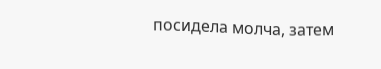посидела молча, затем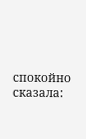спокойно сказала: